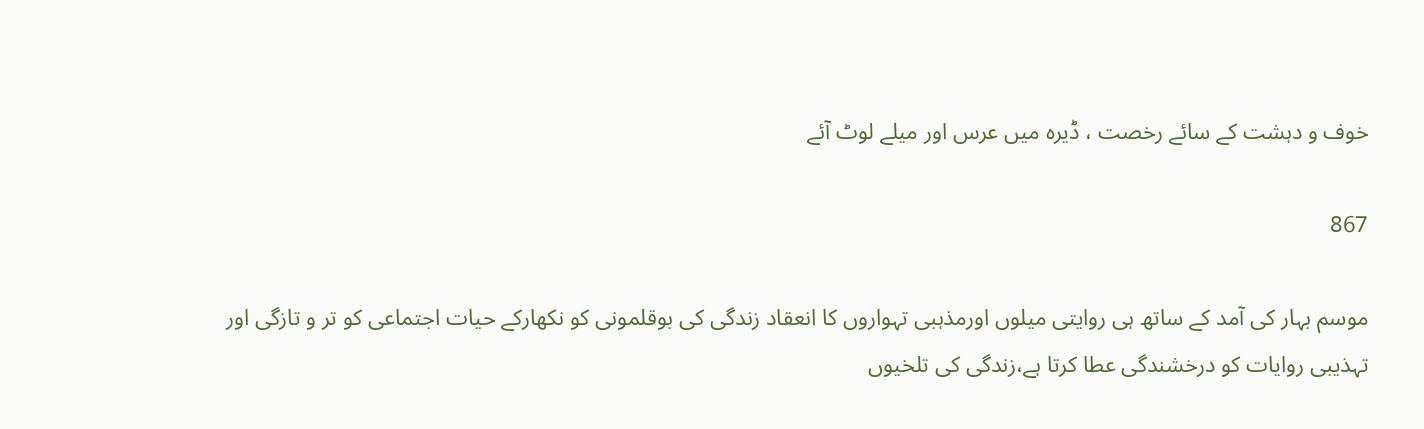خوف و دہشت کے سائے رخصت ، ڈیرہ میں عرس اور میلے لوٹ آئے

867

موسم بہار کی آمد کے ساتھ ہی روایتی میلوں اورمذہبی تہواروں کا انعقاد زندگی کی بوقلمونی کو نکھارکے حیات اجتماعی کو تر و تازگی اور تہذیبی روایات کو درخشندگی عطا کرتا ہے،زندگی کی تلخیوں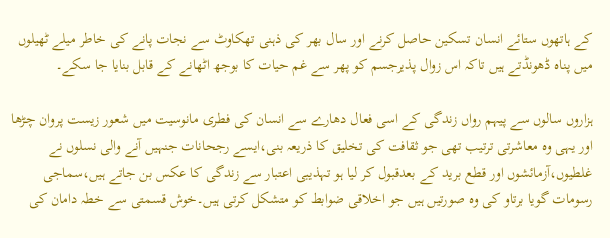کے ہاتھوں ستائے انسان تسکین حاصل کرنے اور سال بھر کی ذہنی تھکاوٹ سے نجات پانے کی خاطر میلے ٹھیلوں  میں پناہ ڈھونڈتے ہیں تاکہ اس زوال پذیرجسم کو پھر سے غم حیات کا بوجھ اٹھانے کے قابل بنایا جا سکے۔

ہزاروں سالوں سے پیہم رواں زندگی کے اسی فعال دھارے سے انسان کی فطری مانوسیت میں شعور زیست پروان چڑھا اور یہی وہ معاشرتی ترتیب تھی جو ثقافت کی تخلیق کا ذریعہ بنی،ایسے رجحانات جنہیں آنے والی نسلوں نے غلطیوں،آزمائشوں اور قطع برید کے بعدقبول کر لیا ہو تہذیبی اعتبار سے زندگی کا عکس بن جاتے ہیں،سماجی رسومات گویا برتاو کی وہ صورتیں ہیں جو اخلاقی ضوابط کو متشکل کرتی ہیں۔خوش قسمتی سے خطہ دامان کی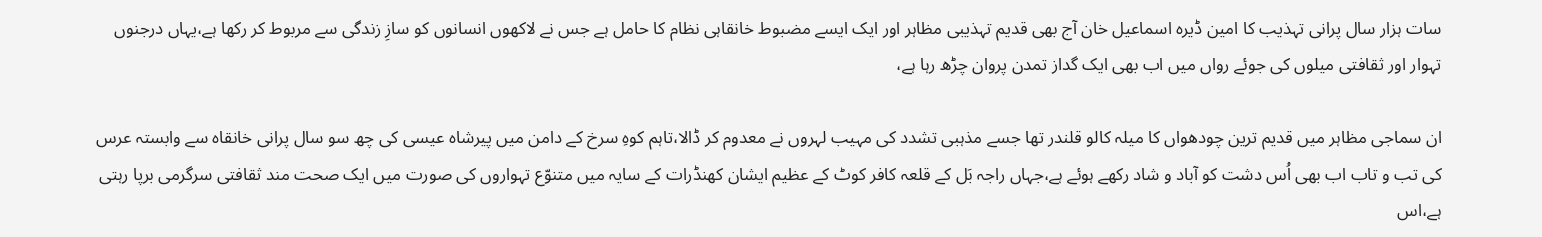سات ہزار سال پرانی تہذیب کا امین ڈیرہ اسماعیل خان آج بھی قدیم تہذیبی مظاہر اور ایک ایسے مضبوط خانقاہی نظام کا حامل ہے جس نے لاکھوں انسانوں کو سازِ زندگی سے مربوط کر رکھا ہے،یہاں درجنوں تہوار اور ثقافتی میلوں کی جوئے رواں میں اب بھی ایک گداز تمدن پروان چڑھ رہا ہے،

ان سماجی مظاہر میں قدیم ترین چودھواں کا میلہ کالو قلندر تھا جسے مذہبی تشدد کی مہیب لہروں نے معدوم کر ڈالا،تاہم کوہِ سرخ کے دامن میں پیرشاہ عیسی کی چھ سو سال پرانی خانقاہ سے وابستہ عرس کی تب و تاب اب بھی اُس دشت کو آباد و شاد رکھے ہوئے ہے،جہاں راجہ بَل کے قلعہ کافر کوٹ کے عظیم ایشان کھنڈرات کے سایہ میں متنوّع تہواروں کی صورت میں ایک صحت مند ثقافتی سرگرمی برپا رہتی ہے،اس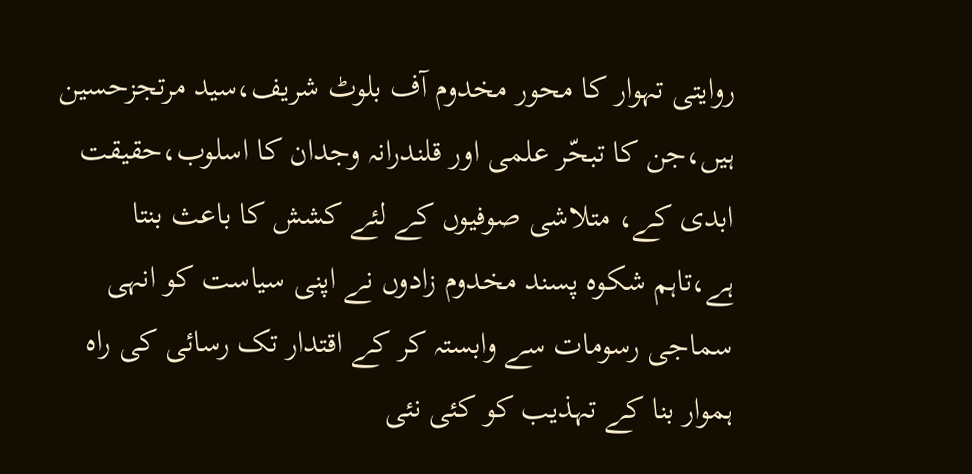روایتی تہوار کا محور مخدوم آف بلوٹ شریف،سید مرتجزحسین ہیں،جن کا تبحّر علمی اور قلندرانہ وجدان کا اسلوب،حقیقت ابدی کے، متلاشی صوفیوں کے لئے کشش کا باعث بنتا ہے،تاہم شکوہ پسند مخدوم زادوں نے اپنی سیاست کو انہی سماجی رسومات سے وابستہ کر کے اقتدار تک رسائی کی راہ ہموار بنا کے تہذیب کو کئی نئی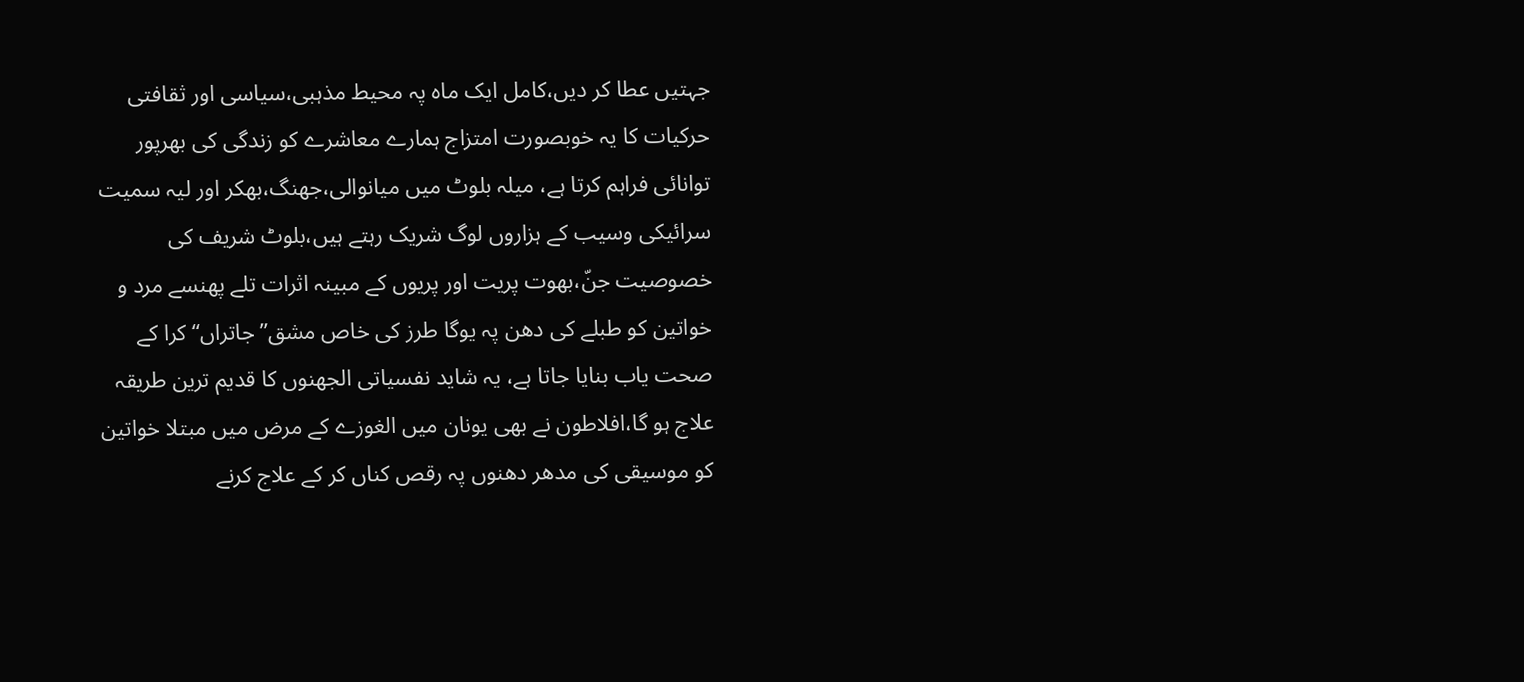جہتیں عطا کر دیں،کامل ایک ماہ پہ محیط مذہبی،سیاسی اور ثقافتی حرکیات کا یہ خوبصورت امتزاج ہمارے معاشرے کو زندگی کی بھرپور توانائی فراہم کرتا ہے، میلہ بلوٹ میں میانوالی،جھنگ،بھکر اور لیہ سمیت سرائیکی وسیب کے ہزاروں لوگ شریک رہتے ہیں،بلوٹ شریف کی خصوصیت جنّ،بھوت پریت اور پریوں کے مبینہ اثرات تلے پھنسے مرد و خواتین کو طبلے کی دھن پہ یوگا طرز کی خاص مشق”جاتراں“کرا کے صحت یاب بنایا جاتا ہے، یہ شاید نفسیاتی الجھنوں کا قدیم ترین طریقہ علاج ہو گا،افلاطون نے بھی یونان میں الغوزے کے مرض میں مبتلا خواتین کو موسیقی کی مدھر دھنوں پہ رقص کناں کر کے علاج کرنے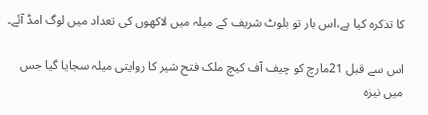کا تذکرہ کیا ہے،اس بار تو بلوٹ شریف کے میلہ میں لاکھوں کی تعداد میں لوگ امڈ آئے۔

اس سے قبل 21مارچ کو چیف آف کیچ ملک فتح شیر کا روایتی میلہ سجایا گیا جس میں نیزہ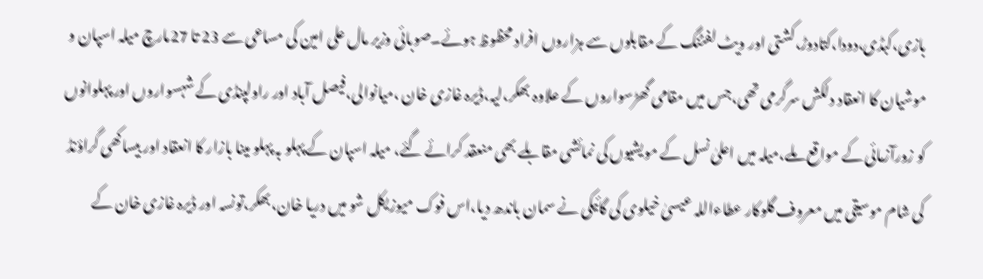بازی،کبڈی،دودا،کتادوڑ،کشتی اور ویٹ لفٹنگ کے مقابلوں سے ہزاروں افراد محظوظ ہوئے۔صوبائی وزیر مال علی امین کی مساعی سے 23 تا 27مارچ میلہ اسپان و موشیان کا انعقاد دلکش سرگرمی تھی،جس میں مقامی گھڑسواروں کے علاوہ بھکر،لیہ،ڈیرہ غازی خان ،میانوالی،فیصل آباد اور راولپنڈی کے شہسواروں اور پہلوانوں کو زورآزمائی کے مواقع ملے،میلہ میں اعلیٰ نسل کے مویشیوں کی نمائشی مقابلے بھی منعقد کرائے گئے، میلہ اسپان کے پہلو بہ پہلو مینا بازار کا انعقاد اور بیساکھی گراؤنڈ کی شام موسیقی میں معروف گلوکار عطاءاللہ عیسیٰ خیلوی کی گائیکی نے سمان باندھ دیا،اس فوک میوزیکل شو میں دریا خان،بھکر،تونسہ اور ڈیرہ غازی خان کے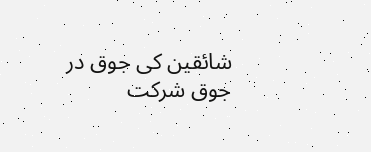شائقین کی جوق در جوق شرکت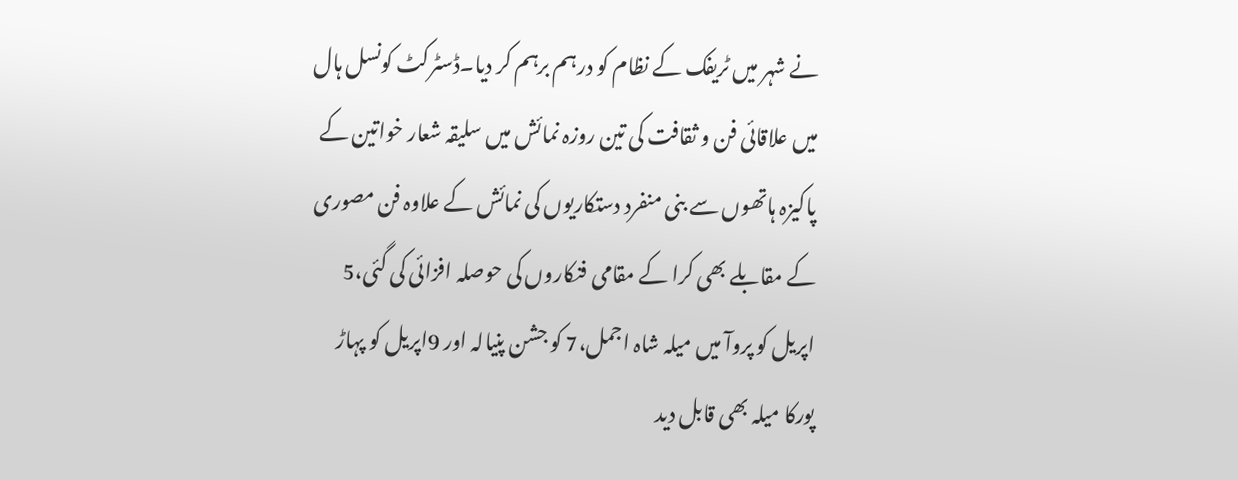نے شہر میں ٹریفک کے نظام کو درہم برہم کر دیا۔ڈسٹرکٹ کونسل ہال میں علاقائی فن و ثقافت کی تین روزہ نمائش میں سلیقہ شعار خواتین کے پاکیزہ ہاتھوں سے بنی منفرد دستکاریوں کی نمائش کے علاوہ فن مصوری کے مقابلے بھی کرا کے مقامی فنکاروں کی حوصلہ افزائی کی گئی،5 اپریل کو پروآ میں میلہ شاہ اجمل،7 کو جشن پنیالہ اور 9اپریل کو پہاڑ پورکا میلہ بھی قابل دید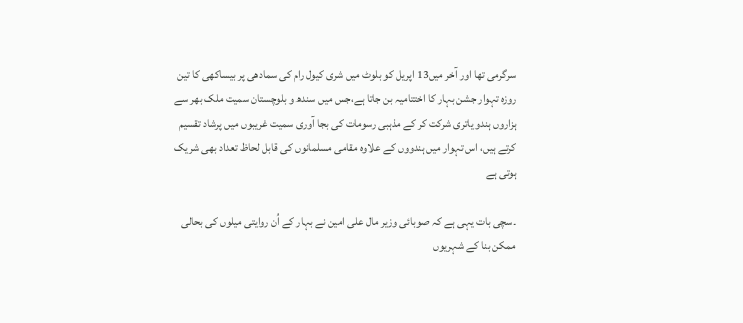سرگرمی تھا اور آخر میں13 اپریل کو بلوٹ میں شری کیول رام کی سمادھی پر بیساکھی کا تین روزہ تہوار جشن بہار کا اختتامیہ بن جاتا ہے،جس میں سندھ و بلوچستان سمیت ملک بھر سے ہزاروں ہندو یاتری شرکت کر کے مذہبی رسومات کی بجا آوری سمیت غریبوں میں پرشاد تقسیم کرتے ہیں، اس تہوار میں ہندووں کے علاوہ مقامی مسلمانوں کی قابل لحاظ تعداد بھی شریک ہوتی ہے

۔سچی بات یہی ہے کہ صوبائی وزیر مال علی امین نے بہار کے اُن روایتی میلوں کی بحالی ممکن بنا کے شہریوں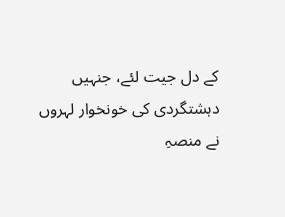کے دل جیت لئے، جنہیں دہشتگردی کی خونخوار لہروں نے منصہِ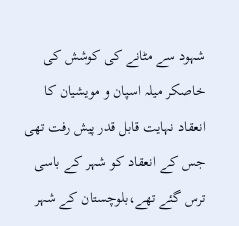شہود سے مٹانے کی کوشش کی خاصکر میلہ اسپان و مویشیان کا انعقاد نہایت قابل قدر پیش رفت تھی جس کے انعقاد کو شہر کے باسی ترس گئے تھے،بلوچستان کے شہر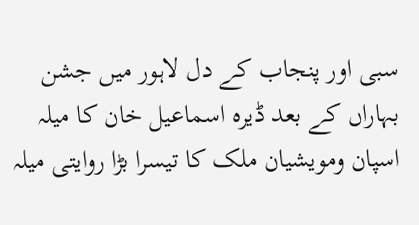سبی اور پنجاب کے دل لاہور میں جشن بہاراں کے بعد ڈیرہ اسماعیل خان کا میلہ اسپان ومویشیان ملک کا تیسرا بڑا روایتی میلہ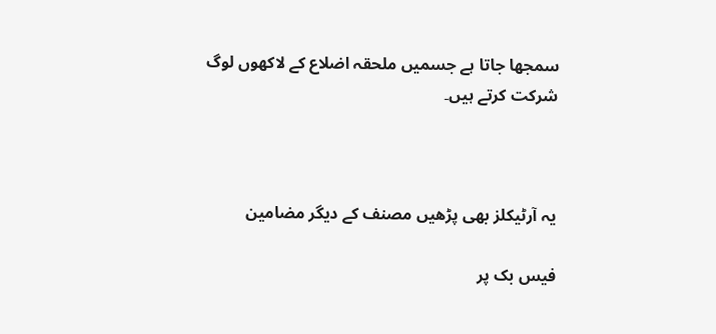سمجھا جاتا ہے جسمیں ملحقہ اضلاع کے لاکھوں لوگ شرکت کرتے ہیں۔



یہ آرٹیکلز بھی پڑھیں مصنف کے دیگر مضامین

فیس بک پر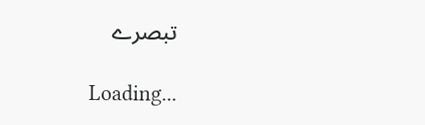تبصرے

Loading...